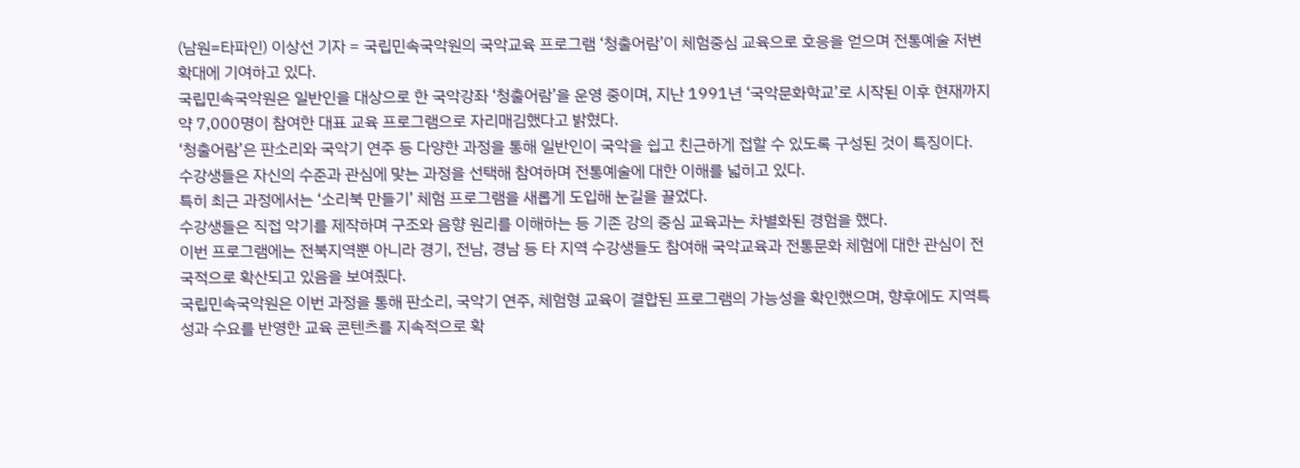(남원=타파인) 이상선 기자 = 국립민속국악원의 국악교육 프로그램 ‘청출어람’이 체험중심 교육으로 호응을 얻으며 전통예술 저변확대에 기여하고 있다.
국립민속국악원은 일반인을 대상으로 한 국악강좌 ‘청출어람’을 운영 중이며, 지난 1991년 ‘국악문화학교’로 시작된 이후 현재까지 약 7,000명이 참여한 대표 교육 프로그램으로 자리매김했다고 밝혔다.
‘청출어람’은 판소리와 국악기 연주 등 다양한 과정을 통해 일반인이 국악을 쉽고 친근하게 접할 수 있도록 구성된 것이 특징이다.
수강생들은 자신의 수준과 관심에 맞는 과정을 선택해 참여하며 전통예술에 대한 이해를 넓히고 있다.
특히 최근 과정에서는 ‘소리북 만들기’ 체험 프로그램을 새롭게 도입해 눈길을 끌었다.
수강생들은 직접 악기를 제작하며 구조와 음향 원리를 이해하는 등 기존 강의 중심 교육과는 차별화된 경험을 했다.
이번 프로그램에는 전북지역뿐 아니라 경기, 전남, 경남 등 타 지역 수강생들도 참여해 국악교육과 전통문화 체험에 대한 관심이 전국적으로 확산되고 있음을 보여줬다.
국립민속국악원은 이번 과정을 통해 판소리, 국악기 연주, 체험형 교육이 결합된 프로그램의 가능성을 확인했으며, 향후에도 지역특성과 수요를 반영한 교육 콘텐츠를 지속적으로 확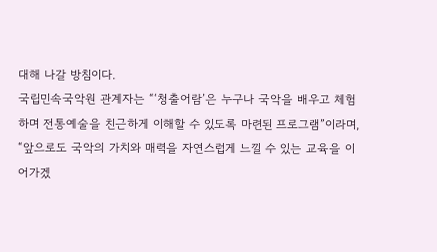대해 나갈 방침이다.
국립민속국악원 관계자는 “‘청출어람’은 누구나 국악을 배우고 체험하며 전통예술을 친근하게 이해할 수 있도록 마련된 프로그램”이라며, “앞으로도 국악의 가치와 매력을 자연스럽게 느낄 수 있는 교육을 이어가겠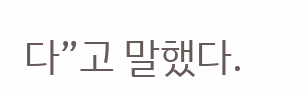다”고 말했다.